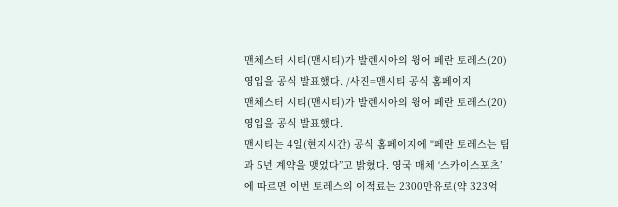맨체스터 시티(맨시티)가 발렌시아의 윙어 페란 토레스(20) 영입을 공식 발표했다. /사진=맨시티 공식 홈페이지
맨체스터 시티(맨시티)가 발렌시아의 윙어 페란 토레스(20) 영입을 공식 발표했다.
맨시티는 4일(현지시간) 공식 홈페이지에 “페란 토레스는 팀과 5년 계약을 맺었다”고 밝혔다. 영국 매체 ‘스카이스포츠’에 따르면 이번 토레스의 이적료는 2300만유로(약 323억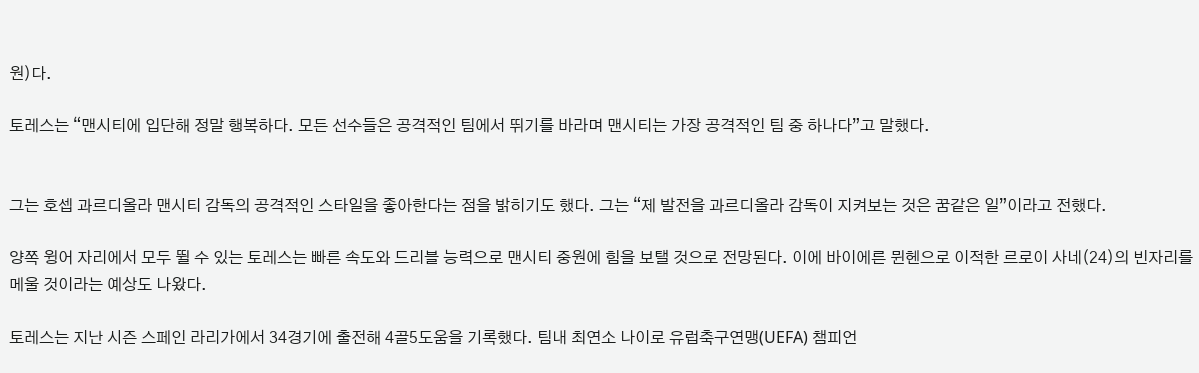원)다.

토레스는 “맨시티에 입단해 정말 행복하다. 모든 선수들은 공격적인 팀에서 뛰기를 바라며 맨시티는 가장 공격적인 팀 중 하나다”고 말했다.


그는 호셉 과르디올라 맨시티 감독의 공격적인 스타일을 좋아한다는 점을 밝히기도 했다. 그는 “제 발전을 과르디올라 감독이 지켜보는 것은 꿈같은 일”이라고 전했다.

양쪽 윙어 자리에서 모두 뛸 수 있는 토레스는 빠른 속도와 드리블 능력으로 맨시티 중원에 힘을 보탤 것으로 전망된다. 이에 바이에른 뮌헨으로 이적한 르로이 사네(24)의 빈자리를 메울 것이라는 예상도 나왔다.

토레스는 지난 시즌 스페인 라리가에서 34경기에 출전해 4골5도움을 기록했다. 팀내 최연소 나이로 유럽축구연맹(UEFA) 챔피언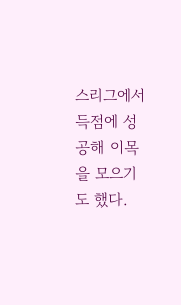스리그에서 득점에 성공해 이목을 모으기도 했다.